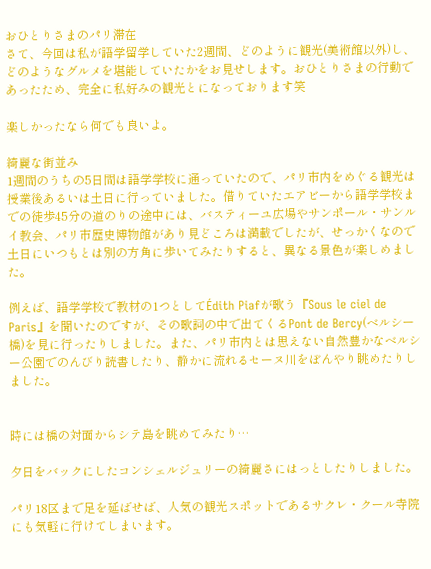おひとりさまのパリ滞在
さて、今回は私が語学留学していた2週間、どのように観光(美術館以外)し、どのようなグルメを堪能していたかをお見せします。おひとりさまの行動であったため、完全に私好みの観光とになっております笑

楽しかったなら何でも良いよ。

綺麗な街並み
1週間のうちの5日間は語学学校に通っていたので、パリ市内をめぐる観光は授業後あるいは土日に行っていました。借りていたエアビーから語学学校までの徒歩45分の道のりの途中には、バスティーユ広場やサンポール・サンルイ教会、パリ市歴史博物館があり見どころは満載でしたが、せっかくなので土日にいつもとは別の方角に歩いてみたりすると、異なる景色が楽しめました。

例えば、語学学校で教材の1つとしてÉdith Piafが歌う『Sous le ciel de Paris』を聞いたのですが、その歌詞の中で出てくるPont de Bercy(ベルシー橋)を見に行ったりしました。また、パリ市内とは思えない自然豊かなベルシー公園でのんびり読書したり、静かに流れるセーヌ川をぼんやり眺めたりしました。


時には橋の対面からシテ島を眺めてみたり…

夕日をバックにしたコンシェルジュリーの綺麗さにはっとしたりしました。

パリ18区まで足を延ばせば、人気の観光スポットであるサクレ・クール寺院にも気軽に行けてしまいます。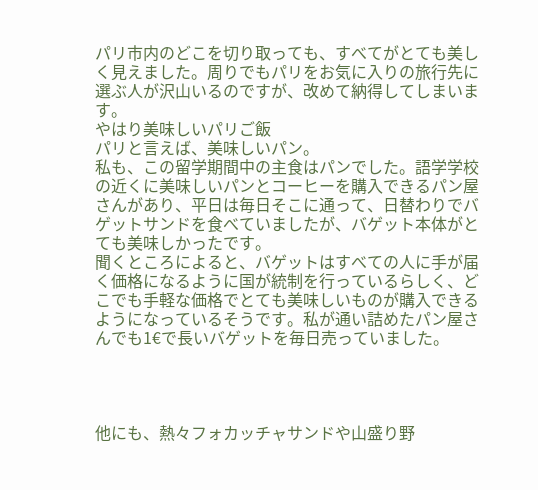パリ市内のどこを切り取っても、すべてがとても美しく見えました。周りでもパリをお気に入りの旅行先に選ぶ人が沢山いるのですが、改めて納得してしまいます。
やはり美味しいパリご飯
パリと言えば、美味しいパン。
私も、この留学期間中の主食はパンでした。語学学校の近くに美味しいパンとコーヒーを購入できるパン屋さんがあり、平日は毎日そこに通って、日替わりでバゲットサンドを食べていましたが、バゲット本体がとても美味しかったです。
聞くところによると、バゲットはすべての人に手が届く価格になるように国が統制を行っているらしく、どこでも手軽な価格でとても美味しいものが購入できるようになっているそうです。私が通い詰めたパン屋さんでも1€で長いバゲットを毎日売っていました。




他にも、熱々フォカッチャサンドや山盛り野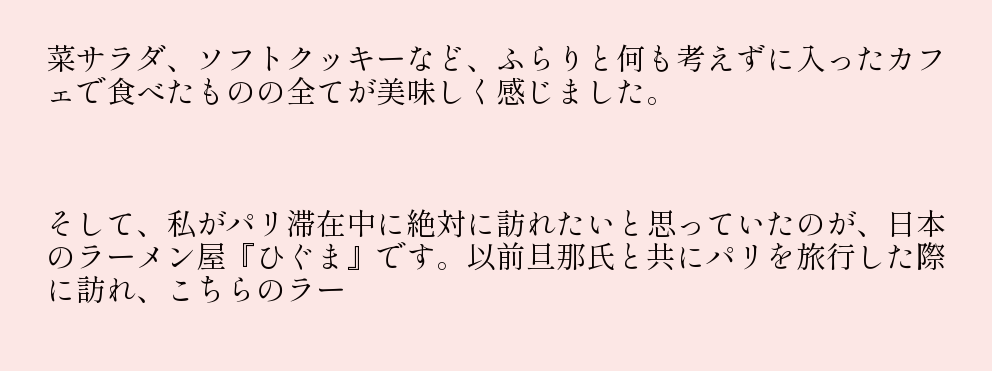菜サラダ、ソフトクッキーなど、ふらりと何も考えずに入ったカフェで食べたものの全てが美味しく感じました。



そして、私がパリ滞在中に絶対に訪れたいと思っていたのが、日本のラーメン屋『ひぐま』です。以前旦那氏と共にパリを旅行した際に訪れ、こちらのラー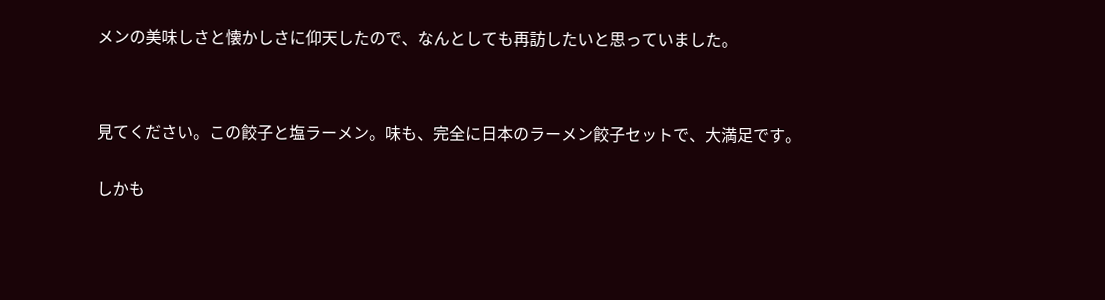メンの美味しさと懐かしさに仰天したので、なんとしても再訪したいと思っていました。




見てください。この餃子と塩ラーメン。味も、完全に日本のラーメン餃子セットで、大満足です。


しかも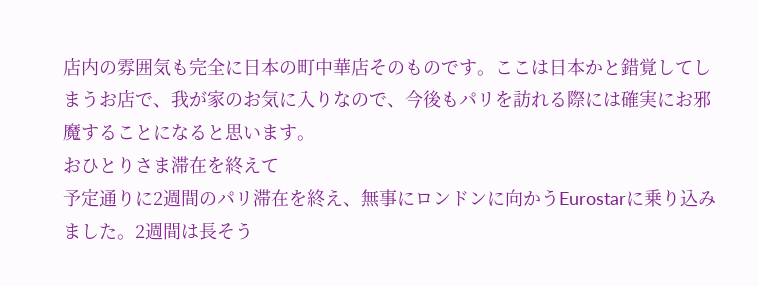店内の雰囲気も完全に日本の町中華店そのものです。ここは日本かと錯覚してしまうお店で、我が家のお気に入りなので、今後もパリを訪れる際には確実にお邪魔することになると思います。
おひとりさま滞在を終えて
予定通りに2週間のパリ滞在を終え、無事にロンドンに向かうEurostarに乗り込みました。2週間は長そう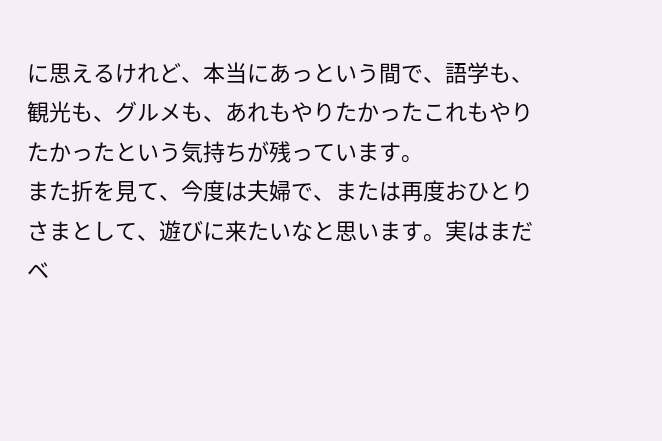に思えるけれど、本当にあっという間で、語学も、観光も、グルメも、あれもやりたかったこれもやりたかったという気持ちが残っています。
また折を見て、今度は夫婦で、または再度おひとりさまとして、遊びに来たいなと思います。実はまだベ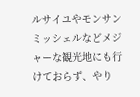ルサイユやモンサンミッシェルなどメジャーな観光地にも行けておらず、やり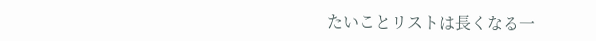たいことリストは長くなる一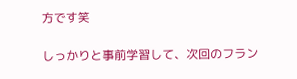方です笑

しっかりと事前学習して、次回のフラン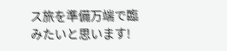ス旅を準備万端で臨みたいと思います!